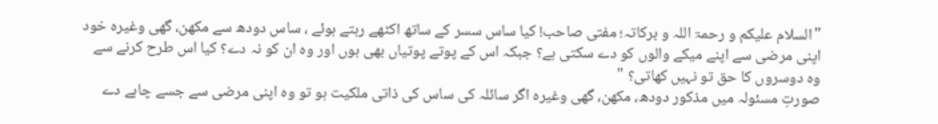"السلام علیکم و رحمۃ اللہ و برکاتہ؛ مفتی صاحب! کیا ساس سسر کے ساتھ اکٹھے رہتے ہوئے ، ساس دودھ سے مکھن، گھی وغیرہ خود اپنی مرضی سے اپنے میکے والوں کو دے سکتی ہے؟ جبکہ اس کے پوتے پوتیاں بھی ہوں اور وہ ان کو نہ دے؟ کیا اس طرح کرنے سے وہ دوسروں کا حق تو نہیں کھاتی؟ "
صورتِ مسئولہ میں مذکور دودھ، مکھن، گھی وغیرہ اگر سائلہ کی ساس کی ذاتی ملکیت ہو تو وہ اپنی مرضی سے جسے چاہے دے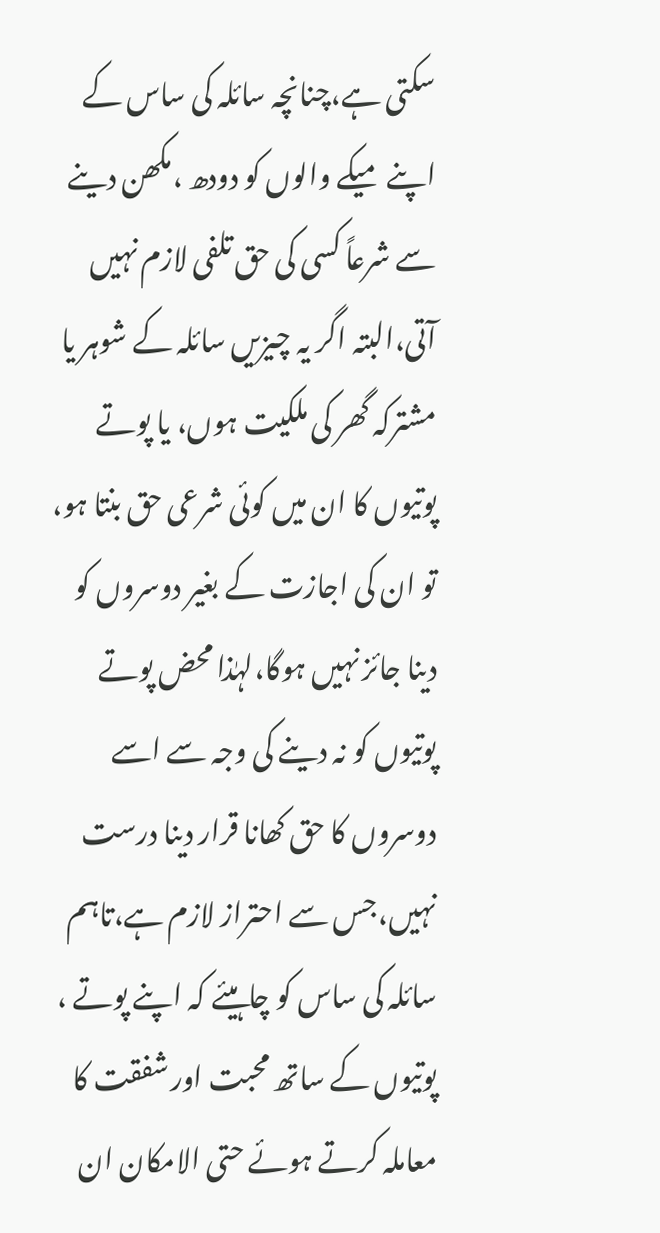سکتی ہے،چنانچہ سائلہ کی ساس کے اپنے میکے والوں کو دودھ ،مکھن دینے سے شرعاً کسی کی حق تلفی لازم نہیں آتی،البتہ اگر یہ چیزیں سائلہ کے شوہر یا مشترکہ گھر کی ملکیت ہوں، یا پوتے پوتیوں کا ان میں کوئی شرعی حق بنتا ہو، تو ان کی اجازت کے بغیر دوسروں کو دینا جائز نہیں ہوگا،لہٰذا محض پوتے پوتیوں کو نہ دینے کی وجہ سے اسے دوسروں کا حق کھانا قرار دینا درست نہیں،جس سے احتراز لازم ہے،تاہم سائلہ کی ساس کو چاہیئے کہ اپنے پوتے ، پوتیوں کے ساتھ محبت اور شفقت کا معاملہ کرتے ہوئے حتی الامکان ان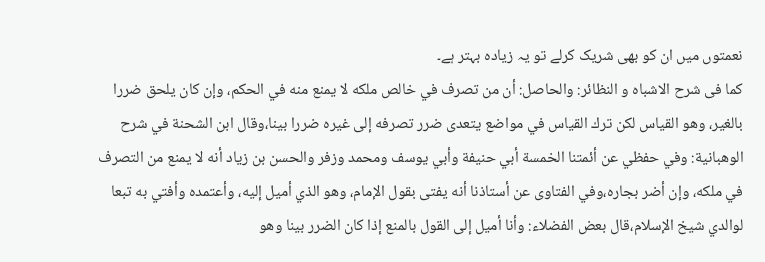نعمتوں میں ان کو بھی شریک کرلے تو یہ زیادہ بہتر ہے۔
کما فی شرح الاشباہ و النظائر: والحاصل: أن من تصرف في خالص ملكه لا يمنع منه في الحكم، وإن كان يلحق ضررا بالغير، وهو القياس لكن ترك القياس في مواضع يتعدى ضرر تصرفه إلى غيره ضررا بينا،وقال ابن الشحنة في شرح الوهبانية: وفي حفظي عن أئمتنا الخمسة أبي حنيفة وأبي يوسف ومحمد وزفر والحسن بن زياد أنه لا يمنع من التصرف في ملكه، وإن أضر بجاره،وفي الفتاوى عن أستاذنا أنه يفتى بقول الإمام، وهو الذي أميل إليه، وأعتمده وأفتي به تبعا لوالدي شيخ الإسلام،قال بعض الفضلاء: وأنا أميل إلى القول بالمنع إذا كان الضرر بينا وهو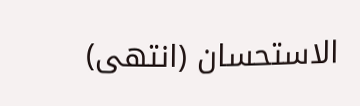الاستحسان (انتهى)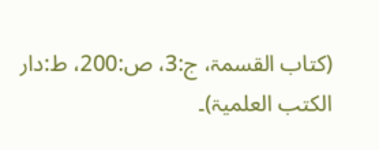(کتاب القسمۃ، ج:3، ص:200، ط:دار الکتب العلمیۃ)۔